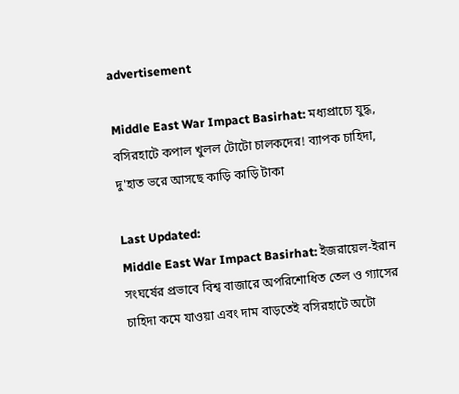advertisement

Middle East War Impact Basirhat: মধ্যপ্রাচ্যে যুদ্ধ, বসিরহাটে কপাল খুলল টোটো চালকদের! ব্যাপক চাহিদা, দু'হাত ভরে আসছে কাড়ি কাড়ি টাকা

Last Updated:
Middle East War Impact Basirhat: ইজরায়েল-ইরান সংঘর্ষের প্রভাবে বিশ্ব বাজারে অপরিশোধিত তেল ও গ্যাসের চাহিদা কমে যাওয়া এবং দাম বাড়তেই বসিরহাটে অটো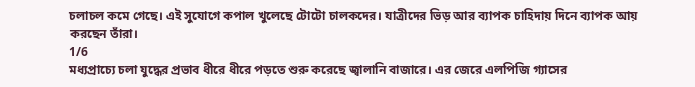চলাচল কমে গেছে। এই সুযোগে কপাল খুলেছে টোটো চালকদের। যাত্রীদের ভিড় আর ব্যাপক চাহিদায় দিনে ব্যাপক আয় করছেন তাঁরা।
1/6
মধ্যপ্রাচ্যে চলা যুদ্ধের প্রভাব ধীরে ধীরে পড়তে শুরু করেছে জ্বালানি বাজারে। এর জেরে এলপিজি গ্যাসের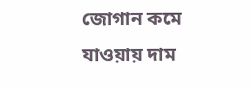জোগান কমে যাওয়ায় দাম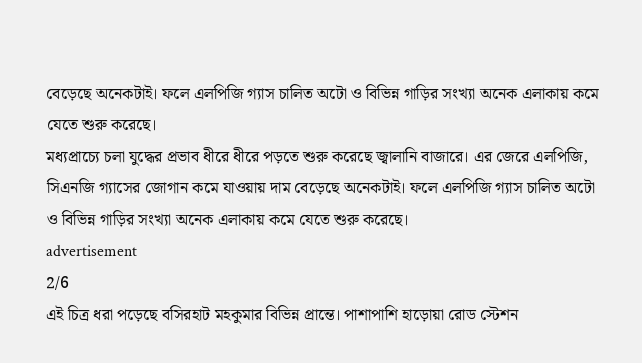বেড়েছে অনেকটাই। ফলে এলপিজি গ্যাস চালিত অটো ও বিভিন্ন গাড়ির সংখ্যা অনেক এলাকায় কমে যেতে শুরু করেছে।
মধ্যপ্রাচ্যে চলা যুদ্ধের প্রভাব ধীরে ধীরে পড়তে শুরু করেছে জ্বালানি বাজারে। এর জেরে এলপিজি, সিএনজি গ্যাসের জোগান কমে যাওয়ায় দাম বেড়েছে অনেকটাই। ফলে এলপিজি গ্যাস চালিত অটো ও বিভিন্ন গাড়ির সংখ্যা অনেক এলাকায় কমে যেতে শুরু করেছে।
advertisement
2/6
এই চিত্র ধরা পড়েছে বসিরহাট মহকুমার বিভিন্ন প্রান্তে। পাশাপাশি হাড়োয়া রোড স্টেশন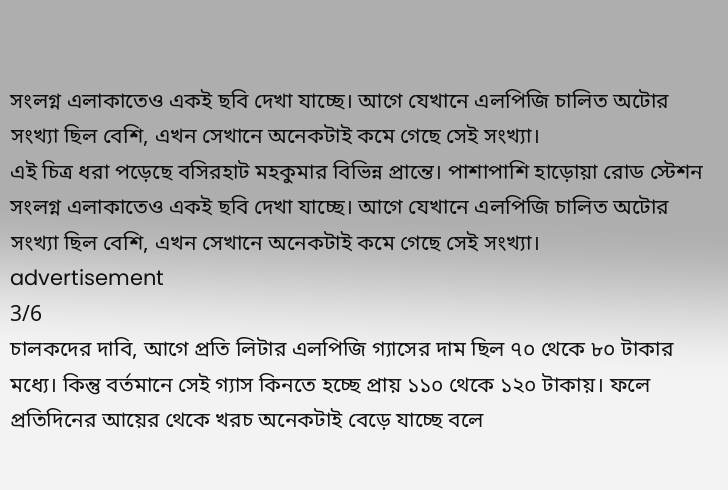সংলগ্ন এলাকাতেও একই ছবি দেখা যাচ্ছে। আগে যেখানে এলপিজি চালিত অটোর সংখ্যা ছিল বেশি, এখন সেখানে অনেকটাই কমে গেছে সেই সংখ্যা।
এই চিত্র ধরা পড়েছে বসিরহাট মহকুমার বিভিন্ন প্রান্তে। পাশাপাশি হাড়োয়া রোড স্টেশন সংলগ্ন এলাকাতেও একই ছবি দেখা যাচ্ছে। আগে যেখানে এলপিজি চালিত অটোর সংখ্যা ছিল বেশি, এখন সেখানে অনেকটাই কমে গেছে সেই সংখ্যা।
advertisement
3/6
চালকদের দাবি, আগে প্রতি লিটার এলপিজি গ্যাসের দাম ছিল ৭০ থেকে ৮০ টাকার মধ্যে। কিন্তু বর্তমানে সেই গ্যাস কিনতে হচ্ছে প্রায় ১১০ থেকে ১২০ টাকায়। ফলে প্রতিদিনের আয়ের থেকে খরচ অনেকটাই বেড়ে যাচ্ছে বলে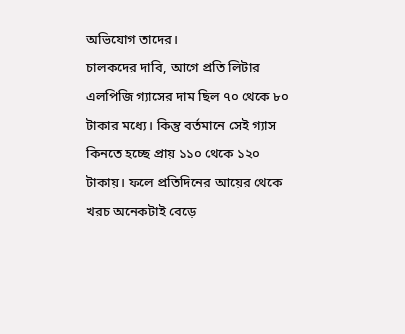অভিযোগ তাদের।
চালকদের দাবি, আগে প্রতি লিটার এলপিজি গ্যাসের দাম ছিল ৭০ থেকে ৮০ টাকার মধ্যে। কিন্তু বর্তমানে সেই গ্যাস কিনতে হচ্ছে প্রায় ১১০ থেকে ১২০ টাকায়। ফলে প্রতিদিনের আয়ের থেকে খরচ অনেকটাই বেড়ে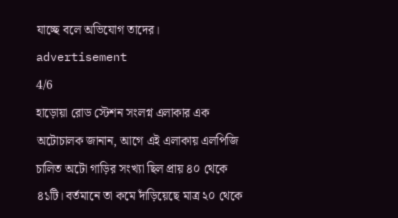যাচ্ছে বলে অভিযোগ তাদের।
advertisement
4/6
হাড়োয়া রোড স্টেশন সংলগ্ন এলাকার এক অটোচালক জানান, আগে এই এলাকায় এলপিজি চালিত অটো গাড়ির সংখ্যা ছিল প্রায় ৪০ থেকে ৪১টি। বর্তমানে তা কমে দাঁড়িয়েছে মাত্র ২০ থেকে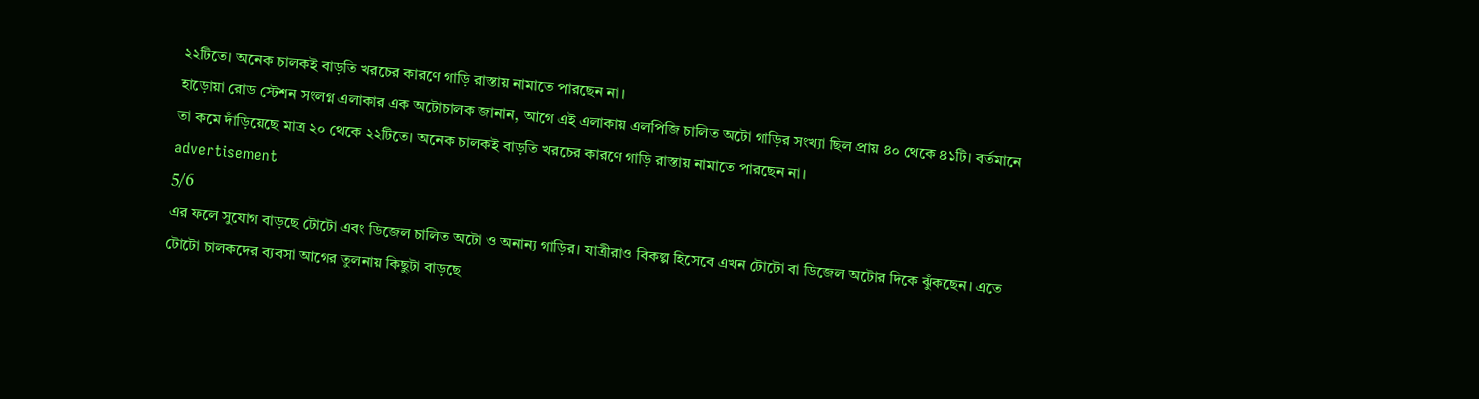২২টিতে। অনেক চালকই বাড়তি খরচের কারণে গাড়ি রাস্তায় নামাতে পারছেন না।
হাড়োয়া রোড স্টেশন সংলগ্ন এলাকার এক অটোচালক জানান, আগে এই এলাকায় এলপিজি চালিত অটো গাড়ির সংখ্যা ছিল প্রায় ৪০ থেকে ৪১টি। বর্তমানে তা কমে দাঁড়িয়েছে মাত্র ২০ থেকে ২২টিতে। অনেক চালকই বাড়তি খরচের কারণে গাড়ি রাস্তায় নামাতে পারছেন না।
advertisement
5/6
এর ফলে সুযোগ বাড়ছে টোটো এবং ডিজেল চালিত অটো ও অনান্য গাড়ির। যাত্রীরাও বিকল্প হিসেবে এখন টোটো বা ডিজেল অটোর দিকে ঝুঁকছেন। এতে টোটো চালকদের ব্যবসা আগের তুলনায় কিছুটা বাড়ছে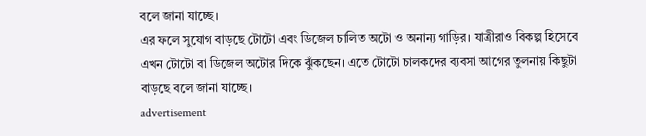বলে জানা যাচ্ছে।
এর ফলে সুযোগ বাড়ছে টোটো এবং ডিজেল চালিত অটো ও অনান্য গাড়ির। যাত্রীরাও বিকল্প হিসেবে এখন টোটো বা ডিজেল অটোর দিকে ঝুঁকছেন। এতে টোটো চালকদের ব্যবসা আগের তুলনায় কিছুটা বাড়ছে বলে জানা যাচ্ছে।
advertisement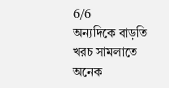6/6
অন্যদিকে বাড়তি খরচ সামলাতে অনেক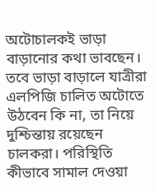অটোচালকই ভাড়া বাড়ানোর কথা ভাবছেন। তবে ভাড়া বাড়ালে যাত্রীরা এলপিজি চালিত অটোতে উঠবেন কি না, তা নিয়ে দুশ্চিন্তায় রয়েছেন চালকরা। পরিস্থিতি কীভাবে সামাল দেওয়া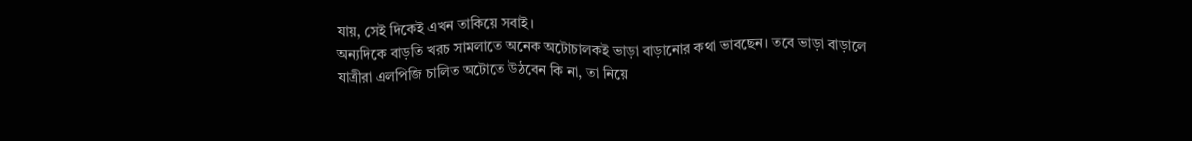যায়, সেই দিকেই এখন তাকিয়ে সবাই।
অন্যদিকে বাড়তি খরচ সামলাতে অনেক অটোচালকই ভাড়া বাড়ানোর কথা ভাবছেন। তবে ভাড়া বাড়ালে যাত্রীরা এলপিজি চালিত অটোতে উঠবেন কি না, তা নিয়ে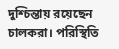দুশ্চিন্তায় রয়েছেন চালকরা। পরিস্থিতি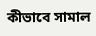কীভাবে সামাল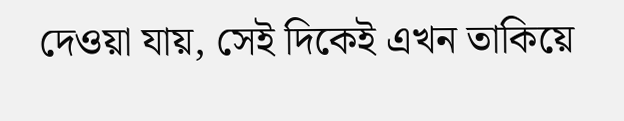দেওয়া যায়, সেই দিকেই এখন তাকিয়ে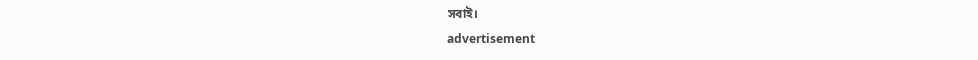সবাই।
advertisement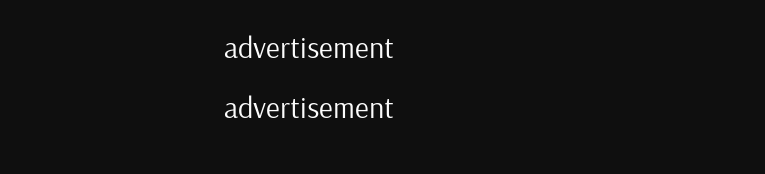advertisement
advertisement